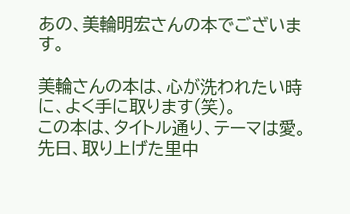あの、美輪明宏さんの本でございます。

美輪さんの本は、心が洗われたい時に、よく手に取ります(笑)。
この本は、タイトル通り、テーマは愛。
先日、取り上げた里中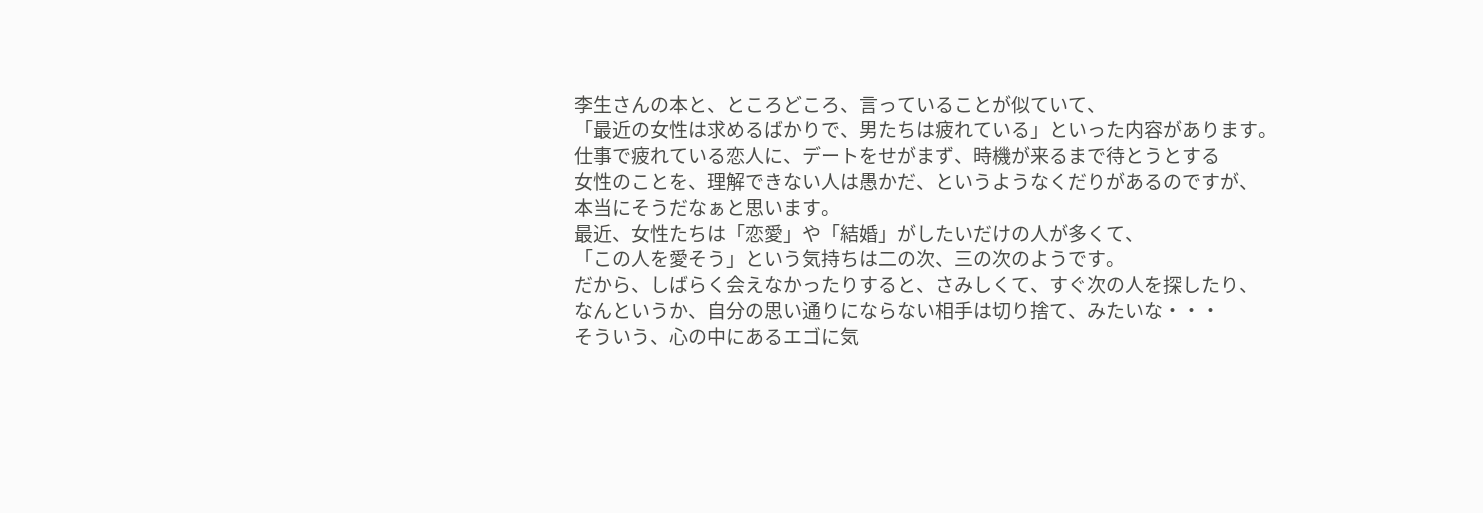李生さんの本と、ところどころ、言っていることが似ていて、
「最近の女性は求めるばかりで、男たちは疲れている」といった内容があります。
仕事で疲れている恋人に、デートをせがまず、時機が来るまで待とうとする
女性のことを、理解できない人は愚かだ、というようなくだりがあるのですが、
本当にそうだなぁと思います。
最近、女性たちは「恋愛」や「結婚」がしたいだけの人が多くて、
「この人を愛そう」という気持ちは二の次、三の次のようです。
だから、しばらく会えなかったりすると、さみしくて、すぐ次の人を探したり、
なんというか、自分の思い通りにならない相手は切り捨て、みたいな・・・
そういう、心の中にあるエゴに気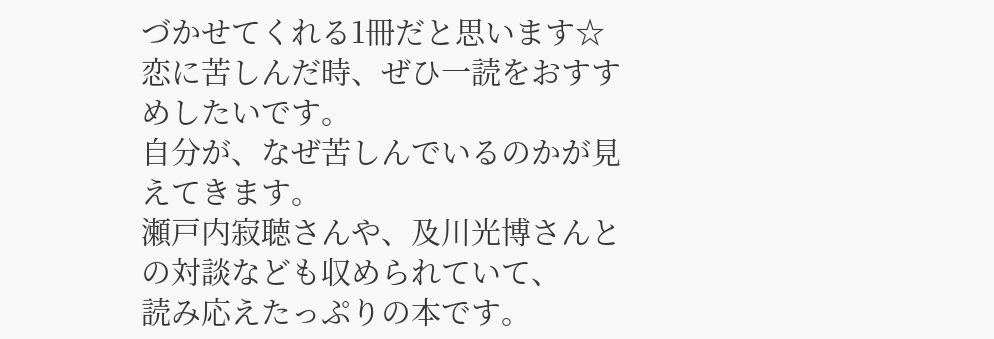づかせてくれる1冊だと思います☆
恋に苦しんだ時、ぜひ一読をおすすめしたいです。
自分が、なぜ苦しんでいるのかが見えてきます。
瀬戸内寂聴さんや、及川光博さんとの対談なども収められていて、
読み応えたっぷりの本です。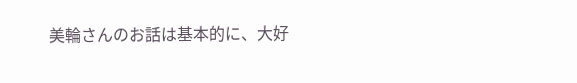美輪さんのお話は基本的に、大好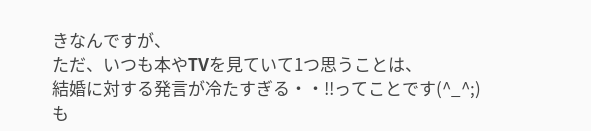きなんですが、
ただ、いつも本やTVを見ていて1つ思うことは、
結婚に対する発言が冷たすぎる・・!!ってことです(^_^;)
も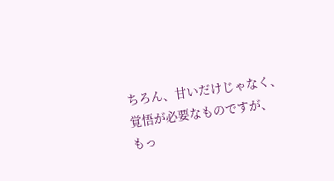ちろん、甘いだけじゃなく、覚悟が必要なものですが、
もっ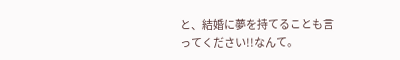と、結婚に夢を持てることも言ってください!!なんて。